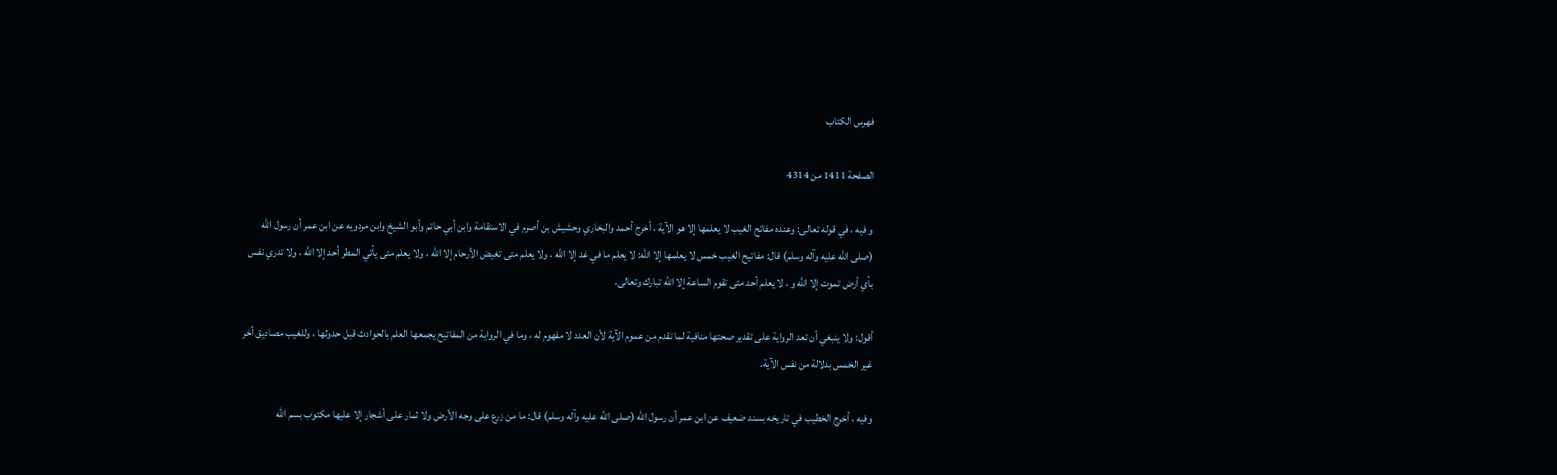فهرس الكتاب

الصفحة 1411 من 4314

و فيه ، في قوله تعالى: وعنده مفاتح الغيب لا يعلمها إلا هو الآية ، أخرج أحمد والبخاري وحشيش بن أصرم في الاستقامة وابن أبي حاتم وأبو الشيخ وابن مردويه عن ابن عمر أن رسول الله (صلى الله عليه وآله وسلم) قال: مفاتيح الغيب خمس لا يعلمها إلا الله: لا يعلم ما في غد إلا الله ، ولا يعلم متى تغيض الأرحام إلا الله ، ولا يعلم متى يأتي المطر أحد إلا الله ، ولا تدري نفس بأي أرض تموت إلا الله و ، لا يعلم أحد متى تقوم الساعة إلا الله تبارك وتعالى.

أقول: ولا ينبغي أن تعد الرواية على تقدير صحتها منافية لما تقدم من عموم الآية لأن العدد لا مفهوم له ، وما في الرواية من المفاتيح يجمعها العلم بالحوادث قبل حدوثها ، وللغيب مصاديق أخر غير الخمس بدلالة من نفس الآية.

وفيه ، أخرج الخطيب في تاريخه بسند ضعيف عن ابن عمر أن رسول الله (صلى الله عليه وآله وسلم) قال: ما من زرع على وجه الأرض ولا ثمار على أشجار إلا عليها مكتوب بسم الله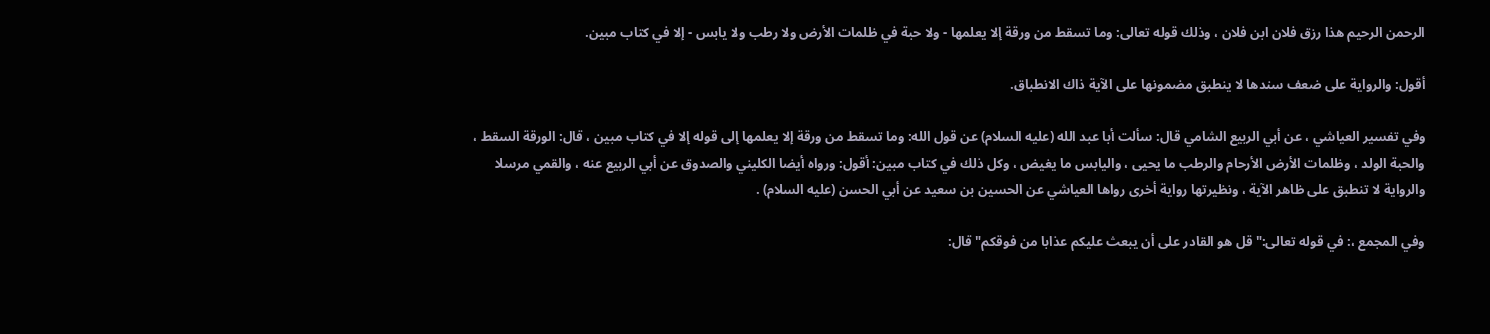الرحمن الرحيم هذا رزق فلان ابن فلان ، وذلك قوله تعالى: وما تسقط من ورقة إلا يعلمها - ولا حبة في ظلمات الأرض ولا رطب ولا يابس - إلا في كتاب مبين.

أقول: والرواية على ضعف سندها لا ينطبق مضمونها على الآية ذاك الانطباق.

وفي تفسير العياشي ، عن أبي الربيع الشامي قال: سألت أبا عبد الله (عليه السلام) عن قول الله: وما تسقط من ورقة إلا يعلمها إلى قوله إلا في كتاب مبين ، قال: الورقة السقط ، والحبة الولد ، وظلمات الأرض الأرحام والرطب ما يحيى ، واليابس ما يغيض ، وكل ذلك في كتاب مبين: أقول: ورواه أيضا الكليني والصدوق عن أبي الربيع عنه ، والقمي مرسلا والرواية لا تنطبق على ظاهر الآية ، ونظيرتها رواية أخرى رواها العياشي عن الحسين بن سعيد عن أبي الحسن (عليه السلام) .

وفي المجمع ،: في قوله تعالى:"قل هو القادر على أن يبعث عليكم عذابا من فوقكم"قال: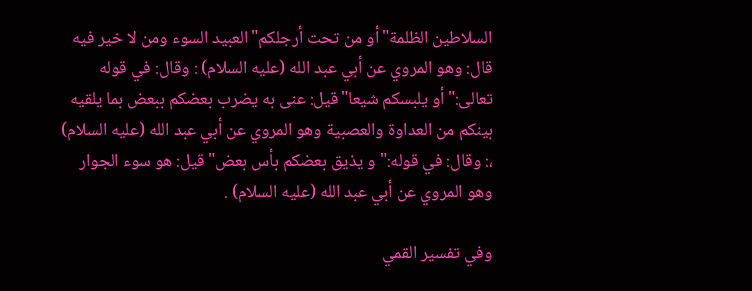السلاطين الظلمة"أو من تحت أرجلكم"العبيد السوء ومن لا خير فيه قال: وهو المروي عن أبي عبد الله (عليه السلام) : وقال: في قوله تعالى:"أو يلبسكم شيعا"قيل: عنى به يضرب بعضكم ببعض بما يلقيه بينكم من العداوة والعصبية وهو المروي عن أبي عبد الله (عليه السلام) ،: وقال: في قوله:"و يذيق بعضكم بأس بعض"قيل: هو سوء الجوار وهو المروي عن أبي عبد الله (عليه السلام) .

وفي تفسير القمي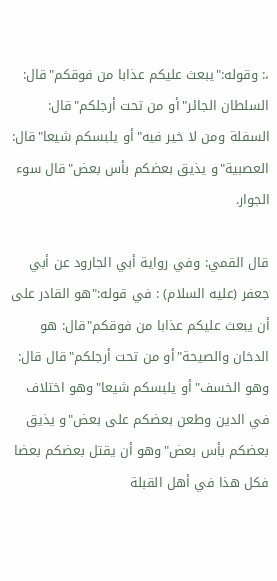،: وقوله:"يبعث عليكم عذابا من فوقكم"قال: السلطان الجائر"أو من تحت أرجلكم"قال: السفلة ومن لا خير فيه"أو يلبسكم شيعا"قال: العصبية"و يذيق بعضكم بأس بعض"قال سوء الجوار.

قال القمي: وفي رواية أبي الجارود عن أبي جعفر (عليه السلام) : في قوله:"هو القادر على أن يبعث عليكم عذابا من فوقكم"قال: هو الدخان والصيحة"أو من تحت أرجلكم"قال قال: وهو الخسف"أو يلبسكم شيعا"وهو اختلاف في الدين وطعن بعضكم على بعض"و يذيق بعضكم بأس بعض"وهو أن يقتل بعضكم بعضا فكل هذا في أهل القبلة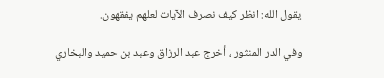يقول الله: انظر كيف نصرف الآيات لعلهم يفقهون.

وفي الدر المنثور ، أخرج عبد الرزاق وعبد بن حميد والبخاري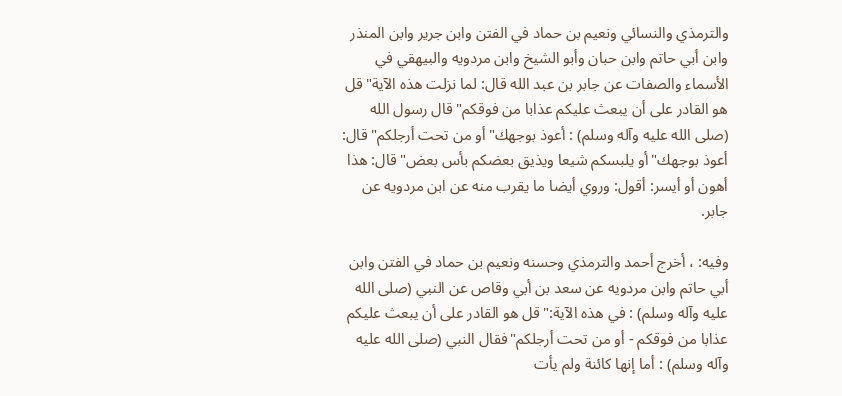والترمذي والنسائي ونعيم بن حماد في الفتن وابن جرير وابن المنذر وابن أبي حاتم وابن حبان وأبو الشيخ وابن مردويه والبيهقي في الأسماء والصفات عن جابر بن عبد الله قال: لما نزلت هذه الآية"قل هو القادر على أن يبعث عليكم عذابا من فوقكم"قال رسول الله (صلى الله عليه وآله وسلم) : أعوذ بوجهك"أو من تحت أرجلكم"قال: أعوذ بوجهك"أو يلبسكم شيعا ويذيق بعضكم بأس بعض"قال: هذا أهون أو أيسر: أقول: وروي أيضا ما يقرب منه عن ابن مردويه عن جابر.

وفيه: ، أخرج أحمد والترمذي وحسنه ونعيم بن حماد في الفتن وابن أبي حاتم وابن مردويه عن سعد بن أبي وقاص عن النبي (صلى الله عليه وآله وسلم) : في هذه الآية:"قل هو القادر على أن يبعث عليكم عذابا من فوقكم - أو من تحت أرجلكم"فقال النبي (صلى الله عليه وآله وسلم) : أما إنها كائنة ولم يأت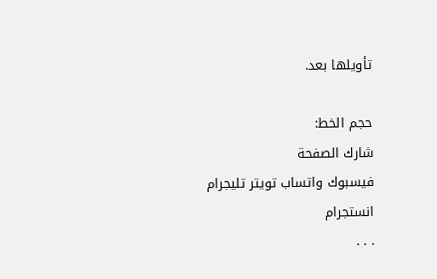تأويلها بعد.

حجم الخط:
شارك الصفحة
فيسبوك واتساب تويتر تليجرام انستجرام
. . .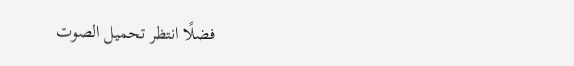فضلًا انتظر تحميل الصوت